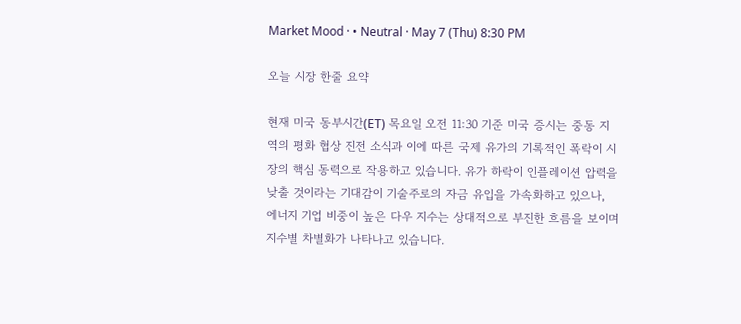Market Mood · • Neutral · May 7 (Thu) 8:30 PM

오늘 시장 한줄 요약

현재 미국 동부시간(ET) 목요일 오전 11:30 기준 미국 증시는 중동 지역의 평화 협상 진전 소식과 이에 따른 국제 유가의 기록적인 폭락이 시장의 핵심 동력으로 작용하고 있습니다. 유가 하락이 인플레이션 압력을 낮출 것이라는 기대감이 기술주로의 자금 유입을 가속화하고 있으나, 에너지 기업 비중이 높은 다우 지수는 상대적으로 부진한 흐름을 보이며 지수별 차별화가 나타나고 있습니다.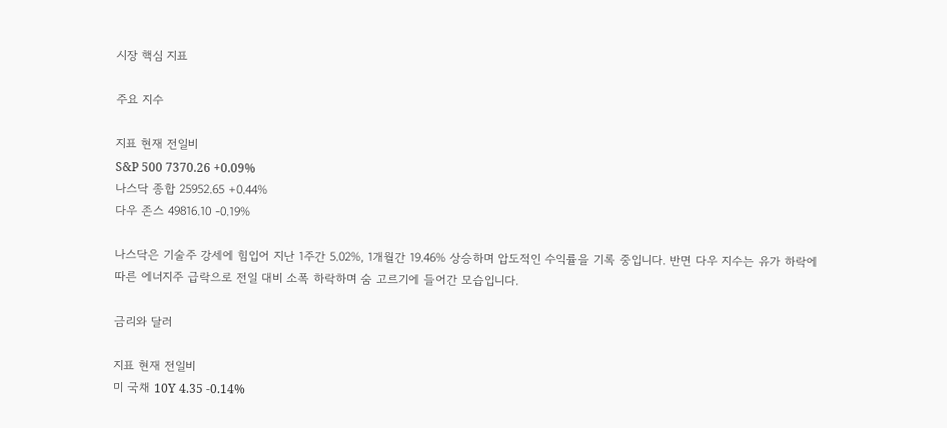시장 핵심 지표

주요 지수

지표 현재 전일비
S&P 500 7370.26 +0.09%
나스닥 종합 25952.65 +0.44%
다우 존스 49816.10 -0.19%

나스닥은 기술주 강세에 힘입어 지난 1주간 5.02%, 1개월간 19.46% 상승하며 압도적인 수익률을 기록 중입니다. 반면 다우 지수는 유가 하락에 따른 에너지주 급락으로 전일 대비 소폭 하락하며 숨 고르기에 들어간 모습입니다.

금리와 달러

지표 현재 전일비
미 국채 10Y 4.35 -0.14%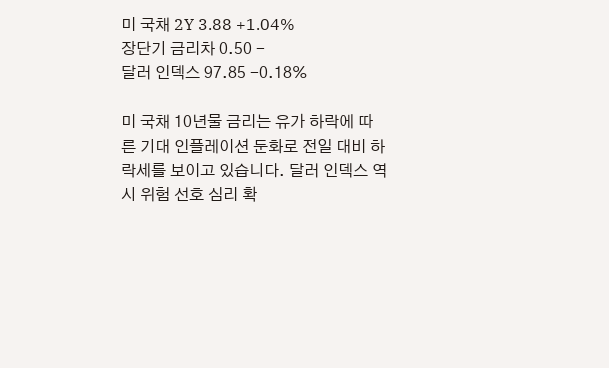미 국채 2Y 3.88 +1.04%
장단기 금리차 0.50 -
달러 인덱스 97.85 -0.18%

미 국채 10년물 금리는 유가 하락에 따른 기대 인플레이션 둔화로 전일 대비 하락세를 보이고 있습니다. 달러 인덱스 역시 위험 선호 심리 확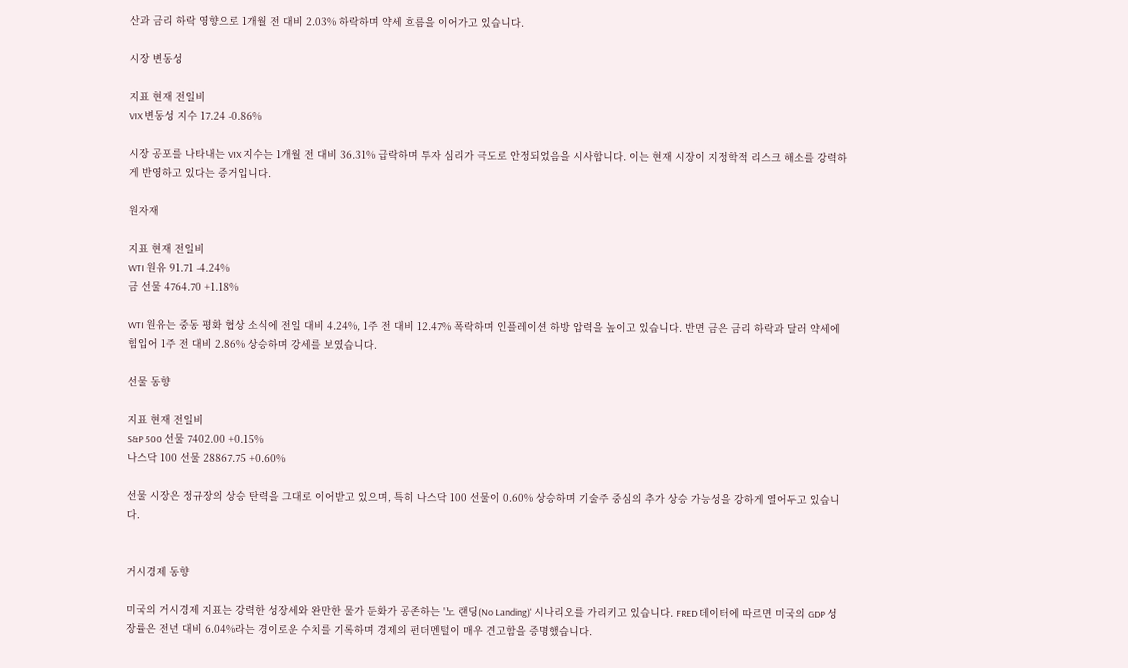산과 금리 하락 영향으로 1개월 전 대비 2.03% 하락하며 약세 흐름을 이어가고 있습니다.

시장 변동성

지표 현재 전일비
VIX 변동성 지수 17.24 -0.86%

시장 공포를 나타내는 VIX 지수는 1개월 전 대비 36.31% 급락하며 투자 심리가 극도로 안정되었음을 시사합니다. 이는 현재 시장이 지정학적 리스크 해소를 강력하게 반영하고 있다는 증거입니다.

원자재

지표 현재 전일비
WTI 원유 91.71 -4.24%
금 선물 4764.70 +1.18%

WTI 원유는 중동 평화 협상 소식에 전일 대비 4.24%, 1주 전 대비 12.47% 폭락하며 인플레이션 하방 압력을 높이고 있습니다. 반면 금은 금리 하락과 달러 약세에 힘입어 1주 전 대비 2.86% 상승하며 강세를 보였습니다.

선물 동향

지표 현재 전일비
S&P 500 선물 7402.00 +0.15%
나스닥 100 선물 28867.75 +0.60%

선물 시장은 정규장의 상승 탄력을 그대로 이어받고 있으며, 특히 나스닥 100 선물이 0.60% 상승하며 기술주 중심의 추가 상승 가능성을 강하게 열어두고 있습니다.


거시경제 동향

미국의 거시경제 지표는 강력한 성장세와 완만한 물가 둔화가 공존하는 '노 랜딩(No Landing)' 시나리오를 가리키고 있습니다. FRED 데이터에 따르면 미국의 GDP 성장률은 전년 대비 6.04%라는 경이로운 수치를 기록하며 경제의 펀더멘털이 매우 견고함을 증명했습니다.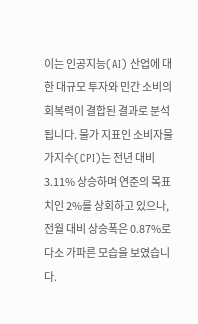이는 인공지능(AI) 산업에 대한 대규모 투자와 민간 소비의 회복력이 결합된 결과로 분석됩니다. 물가 지표인 소비자물가지수(CPI)는 전년 대비 3.11% 상승하며 연준의 목표치인 2%를 상회하고 있으나, 전월 대비 상승폭은 0.87%로 다소 가파른 모습을 보였습니다.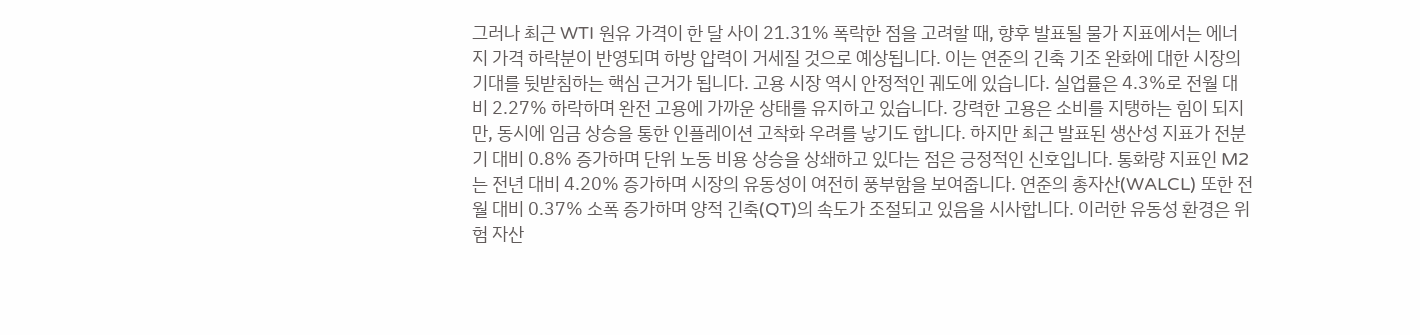그러나 최근 WTI 원유 가격이 한 달 사이 21.31% 폭락한 점을 고려할 때, 향후 발표될 물가 지표에서는 에너지 가격 하락분이 반영되며 하방 압력이 거세질 것으로 예상됩니다. 이는 연준의 긴축 기조 완화에 대한 시장의 기대를 뒷받침하는 핵심 근거가 됩니다. 고용 시장 역시 안정적인 궤도에 있습니다. 실업률은 4.3%로 전월 대비 2.27% 하락하며 완전 고용에 가까운 상태를 유지하고 있습니다. 강력한 고용은 소비를 지탱하는 힘이 되지만, 동시에 임금 상승을 통한 인플레이션 고착화 우려를 낳기도 합니다. 하지만 최근 발표된 생산성 지표가 전분기 대비 0.8% 증가하며 단위 노동 비용 상승을 상쇄하고 있다는 점은 긍정적인 신호입니다. 통화량 지표인 M2는 전년 대비 4.20% 증가하며 시장의 유동성이 여전히 풍부함을 보여줍니다. 연준의 총자산(WALCL) 또한 전월 대비 0.37% 소폭 증가하며 양적 긴축(QT)의 속도가 조절되고 있음을 시사합니다. 이러한 유동성 환경은 위험 자산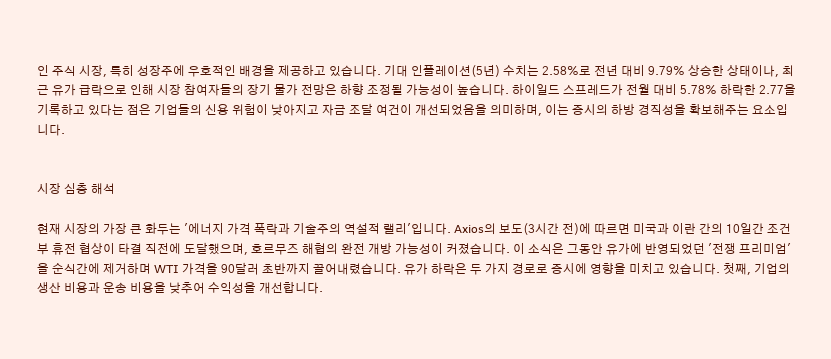인 주식 시장, 특히 성장주에 우호적인 배경을 제공하고 있습니다. 기대 인플레이션(5년) 수치는 2.58%로 전년 대비 9.79% 상승한 상태이나, 최근 유가 급락으로 인해 시장 참여자들의 장기 물가 전망은 하향 조정될 가능성이 높습니다. 하이일드 스프레드가 전월 대비 5.78% 하락한 2.77을 기록하고 있다는 점은 기업들의 신용 위험이 낮아지고 자금 조달 여건이 개선되었음을 의미하며, 이는 증시의 하방 경직성을 확보해주는 요소입니다.


시장 심층 해석

현재 시장의 가장 큰 화두는 '에너지 가격 폭락과 기술주의 역설적 랠리'입니다. Axios의 보도(3시간 전)에 따르면 미국과 이란 간의 10일간 조건부 휴전 협상이 타결 직전에 도달했으며, 호르무즈 해협의 완전 개방 가능성이 커졌습니다. 이 소식은 그동안 유가에 반영되었던 '전쟁 프리미엄'을 순식간에 제거하며 WTI 가격을 90달러 초반까지 끌어내렸습니다. 유가 하락은 두 가지 경로로 증시에 영향을 미치고 있습니다. 첫째, 기업의 생산 비용과 운송 비용을 낮추어 수익성을 개선합니다.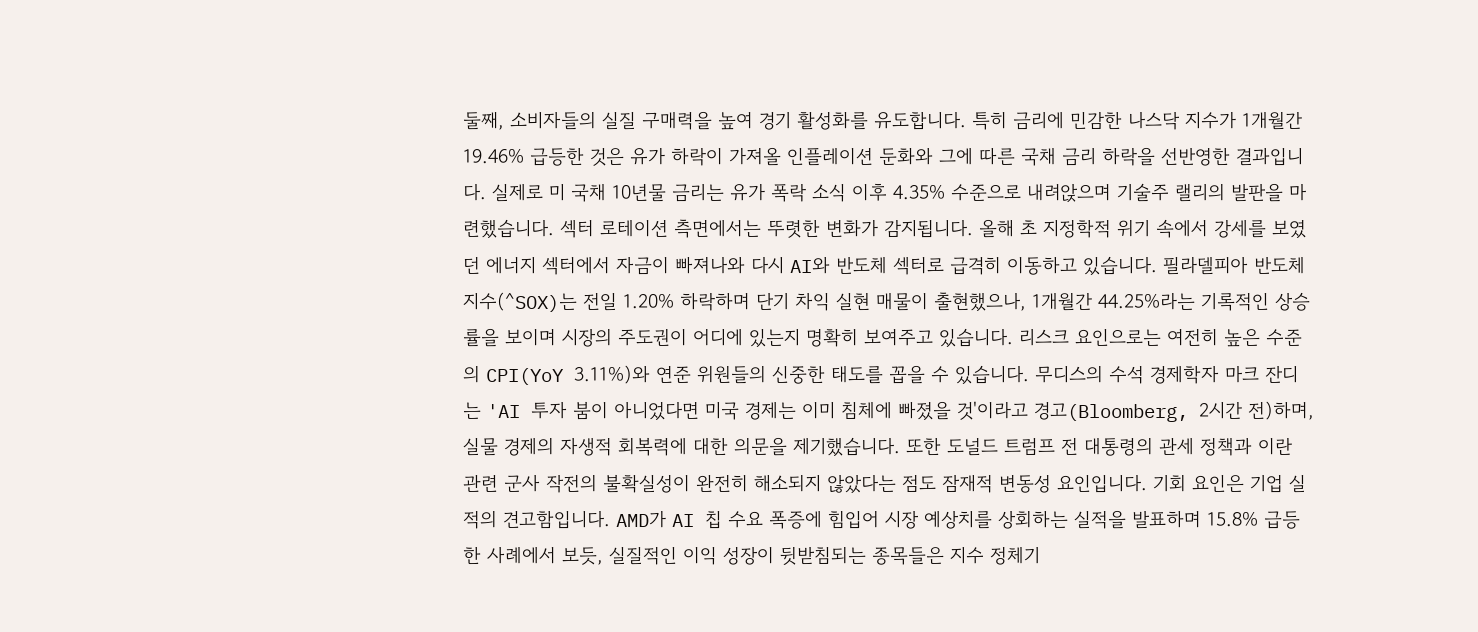둘째, 소비자들의 실질 구매력을 높여 경기 활성화를 유도합니다. 특히 금리에 민감한 나스닥 지수가 1개월간 19.46% 급등한 것은 유가 하락이 가져올 인플레이션 둔화와 그에 따른 국채 금리 하락을 선반영한 결과입니다. 실제로 미 국채 10년물 금리는 유가 폭락 소식 이후 4.35% 수준으로 내려앉으며 기술주 랠리의 발판을 마련했습니다. 섹터 로테이션 측면에서는 뚜렷한 변화가 감지됩니다. 올해 초 지정학적 위기 속에서 강세를 보였던 에너지 섹터에서 자금이 빠져나와 다시 AI와 반도체 섹터로 급격히 이동하고 있습니다. 필라델피아 반도체 지수(^SOX)는 전일 1.20% 하락하며 단기 차익 실현 매물이 출현했으나, 1개월간 44.25%라는 기록적인 상승률을 보이며 시장의 주도권이 어디에 있는지 명확히 보여주고 있습니다. 리스크 요인으로는 여전히 높은 수준의 CPI(YoY 3.11%)와 연준 위원들의 신중한 태도를 꼽을 수 있습니다. 무디스의 수석 경제학자 마크 잔디는 'AI 투자 붐이 아니었다면 미국 경제는 이미 침체에 빠졌을 것'이라고 경고(Bloomberg, 2시간 전)하며, 실물 경제의 자생적 회복력에 대한 의문을 제기했습니다. 또한 도널드 트럼프 전 대통령의 관세 정책과 이란 관련 군사 작전의 불확실성이 완전히 해소되지 않았다는 점도 잠재적 변동성 요인입니다. 기회 요인은 기업 실적의 견고함입니다. AMD가 AI 칩 수요 폭증에 힘입어 시장 예상치를 상회하는 실적을 발표하며 15.8% 급등한 사례에서 보듯, 실질적인 이익 성장이 뒷받침되는 종목들은 지수 정체기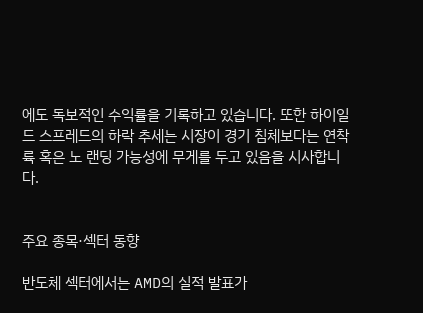에도 독보적인 수익률을 기록하고 있습니다. 또한 하이일드 스프레드의 하락 추세는 시장이 경기 침체보다는 연착륙 혹은 노 랜딩 가능성에 무게를 두고 있음을 시사합니다.


주요 종목·섹터 동향

반도체 섹터에서는 AMD의 실적 발표가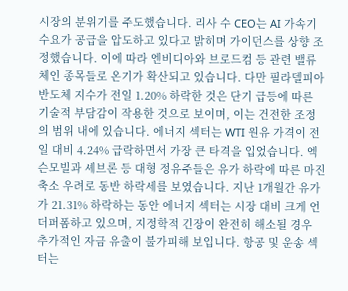시장의 분위기를 주도했습니다. 리사 수 CEO는 AI 가속기 수요가 공급을 압도하고 있다고 밝히며 가이던스를 상향 조정했습니다. 이에 따라 엔비디아와 브로드컴 등 관련 밸류체인 종목들로 온기가 확산되고 있습니다. 다만 필라델피아 반도체 지수가 전일 1.20% 하락한 것은 단기 급등에 따른 기술적 부담감이 작용한 것으로 보이며, 이는 건전한 조정의 범위 내에 있습니다. 에너지 섹터는 WTI 원유 가격이 전일 대비 4.24% 급락하면서 가장 큰 타격을 입었습니다. 엑슨모빌과 셰브론 등 대형 정유주들은 유가 하락에 따른 마진 축소 우려로 동반 하락세를 보였습니다. 지난 1개월간 유가가 21.31% 하락하는 동안 에너지 섹터는 시장 대비 크게 언더퍼폼하고 있으며, 지정학적 긴장이 완전히 해소될 경우 추가적인 자금 유출이 불가피해 보입니다. 항공 및 운송 섹터는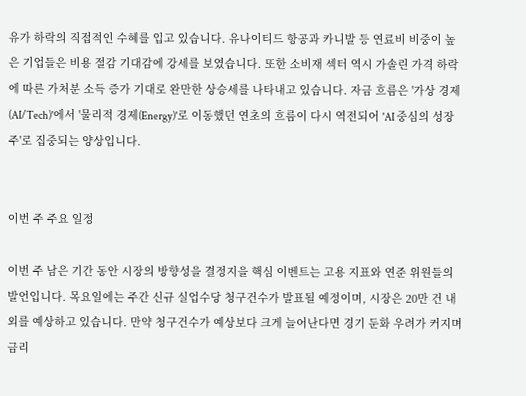유가 하락의 직접적인 수혜를 입고 있습니다. 유나이티드 항공과 카니발 등 연료비 비중이 높은 기업들은 비용 절감 기대감에 강세를 보였습니다. 또한 소비재 섹터 역시 가솔린 가격 하락에 따른 가처분 소득 증가 기대로 완만한 상승세를 나타내고 있습니다. 자금 흐름은 '가상 경제(AI/Tech)'에서 '물리적 경제(Energy)'로 이동했던 연초의 흐름이 다시 역전되어 'AI 중심의 성장주'로 집중되는 양상입니다.


이번 주 주요 일정

이번 주 남은 기간 동안 시장의 방향성을 결정지을 핵심 이벤트는 고용 지표와 연준 위원들의 발언입니다. 목요일에는 주간 신규 실업수당 청구건수가 발표될 예정이며, 시장은 20만 건 내외를 예상하고 있습니다. 만약 청구건수가 예상보다 크게 늘어난다면 경기 둔화 우려가 커지며 금리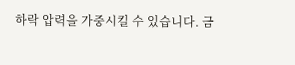하락 압력을 가중시킬 수 있습니다. 금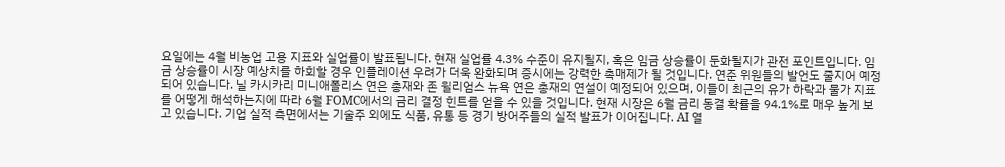요일에는 4월 비농업 고용 지표와 실업률이 발표됩니다. 현재 실업률 4.3% 수준이 유지될지, 혹은 임금 상승률이 둔화될지가 관전 포인트입니다. 임금 상승률이 시장 예상치를 하회할 경우 인플레이션 우려가 더욱 완화되며 증시에는 강력한 촉매제가 될 것입니다. 연준 위원들의 발언도 줄지어 예정되어 있습니다. 닐 카시카리 미니애폴리스 연은 총재와 존 윌리엄스 뉴욕 연은 총재의 연설이 예정되어 있으며, 이들이 최근의 유가 하락과 물가 지표를 어떻게 해석하는지에 따라 6월 FOMC에서의 금리 결정 힌트를 얻을 수 있을 것입니다. 현재 시장은 6월 금리 동결 확률을 94.1%로 매우 높게 보고 있습니다. 기업 실적 측면에서는 기술주 외에도 식품, 유통 등 경기 방어주들의 실적 발표가 이어집니다. AI 열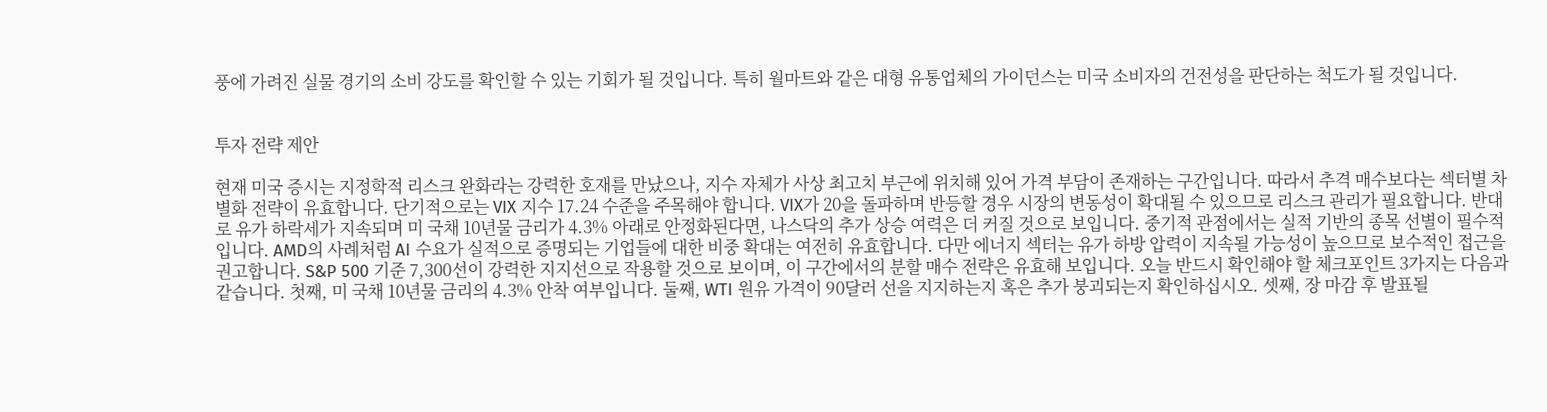풍에 가려진 실물 경기의 소비 강도를 확인할 수 있는 기회가 될 것입니다. 특히 월마트와 같은 대형 유통업체의 가이던스는 미국 소비자의 건전성을 판단하는 척도가 될 것입니다.


투자 전략 제안

현재 미국 증시는 지정학적 리스크 완화라는 강력한 호재를 만났으나, 지수 자체가 사상 최고치 부근에 위치해 있어 가격 부담이 존재하는 구간입니다. 따라서 추격 매수보다는 섹터별 차별화 전략이 유효합니다. 단기적으로는 VIX 지수 17.24 수준을 주목해야 합니다. VIX가 20을 돌파하며 반등할 경우 시장의 변동성이 확대될 수 있으므로 리스크 관리가 필요합니다. 반대로 유가 하락세가 지속되며 미 국채 10년물 금리가 4.3% 아래로 안정화된다면, 나스닥의 추가 상승 여력은 더 커질 것으로 보입니다. 중기적 관점에서는 실적 기반의 종목 선별이 필수적입니다. AMD의 사례처럼 AI 수요가 실적으로 증명되는 기업들에 대한 비중 확대는 여전히 유효합니다. 다만 에너지 섹터는 유가 하방 압력이 지속될 가능성이 높으므로 보수적인 접근을 권고합니다. S&P 500 기준 7,300선이 강력한 지지선으로 작용할 것으로 보이며, 이 구간에서의 분할 매수 전략은 유효해 보입니다. 오늘 반드시 확인해야 할 체크포인트 3가지는 다음과 같습니다. 첫째, 미 국채 10년물 금리의 4.3% 안착 여부입니다. 둘째, WTI 원유 가격이 90달러 선을 지지하는지 혹은 추가 붕괴되는지 확인하십시오. 셋째, 장 마감 후 발표될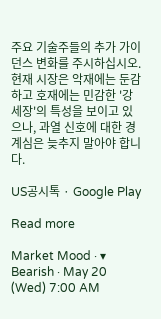주요 기술주들의 추가 가이던스 변화를 주시하십시오. 현재 시장은 악재에는 둔감하고 호재에는 민감한 '강세장'의 특성을 보이고 있으나, 과열 신호에 대한 경계심은 늦추지 말아야 합니다.

US공시톡 · Google Play

Read more

Market Mood · ▾ Bearish · May 20 (Wed) 7:00 AM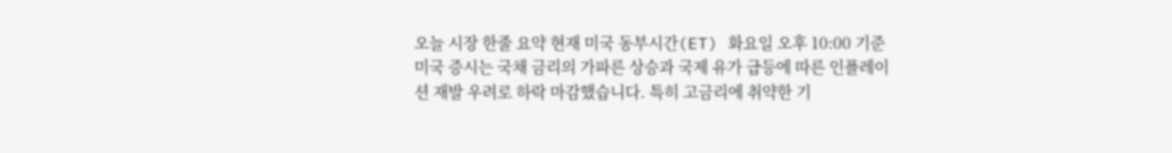오늘 시장 한줄 요약 현재 미국 동부시간(ET) 화요일 오후 10:00 기준 미국 증시는 국채 금리의 가파른 상승과 국제 유가 급등에 따른 인플레이션 재발 우려로 하락 마감했습니다. 특히 고금리에 취약한 기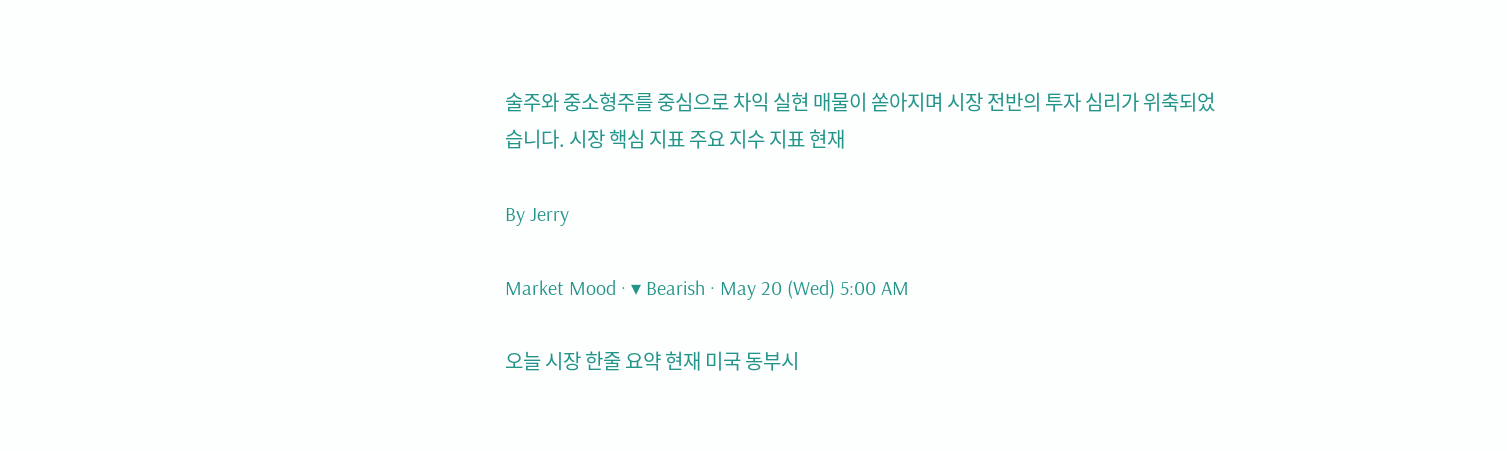술주와 중소형주를 중심으로 차익 실현 매물이 쏟아지며 시장 전반의 투자 심리가 위축되었습니다. 시장 핵심 지표 주요 지수 지표 현재

By Jerry

Market Mood · ▾ Bearish · May 20 (Wed) 5:00 AM

오늘 시장 한줄 요약 현재 미국 동부시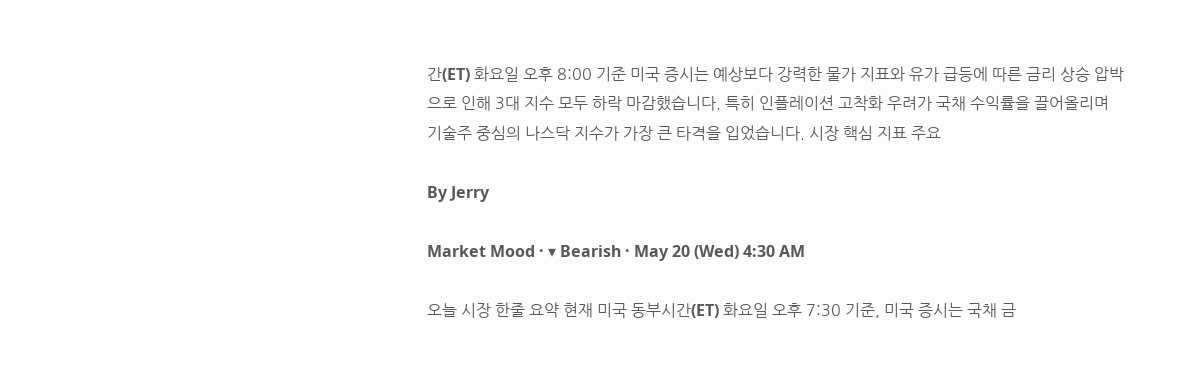간(ET) 화요일 오후 8:00 기준 미국 증시는 예상보다 강력한 물가 지표와 유가 급등에 따른 금리 상승 압박으로 인해 3대 지수 모두 하락 마감했습니다. 특히 인플레이션 고착화 우려가 국채 수익률을 끌어올리며 기술주 중심의 나스닥 지수가 가장 큰 타격을 입었습니다. 시장 핵심 지표 주요

By Jerry

Market Mood · ▾ Bearish · May 20 (Wed) 4:30 AM

오늘 시장 한줄 요약 현재 미국 동부시간(ET) 화요일 오후 7:30 기준, 미국 증시는 국채 금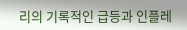리의 기록적인 급등과 인플레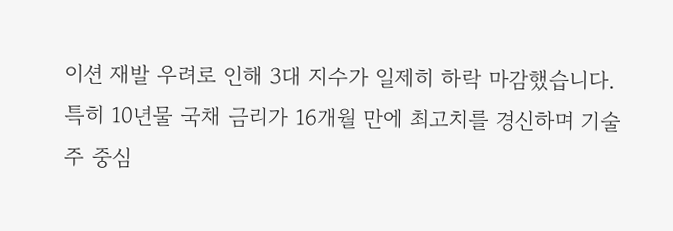이션 재발 우려로 인해 3대 지수가 일제히 하락 마감했습니다. 특히 10년물 국채 금리가 16개월 만에 최고치를 경신하며 기술주 중심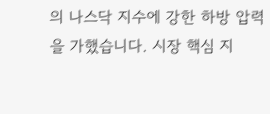의 나스닥 지수에 강한 하방 압력을 가했습니다. 시장 핵심 지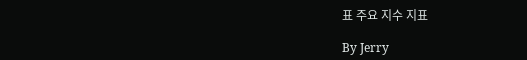표 주요 지수 지표

By Jerry